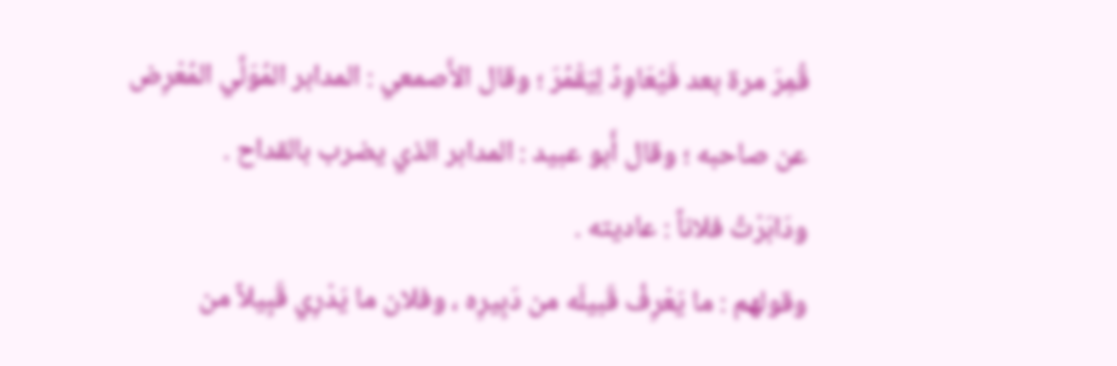قُمِرَ مرة بعد فَيُعَاوِدُ لِيَقْمُرَ ؛ وقال الأَصمعي : المدابر المُوَلِّي المُعْرِض عن صاحبه ؛ وقال أَبو عبيد : المدابر الذي يضرب بالقداح .
ودَابَرْتُ فلاناً : عاديته .
وقولهم : ما يَعْرِفُ قَبيلَه من دَبِيرِه ، وفلان ما يَدْرِي قَبِيلاً من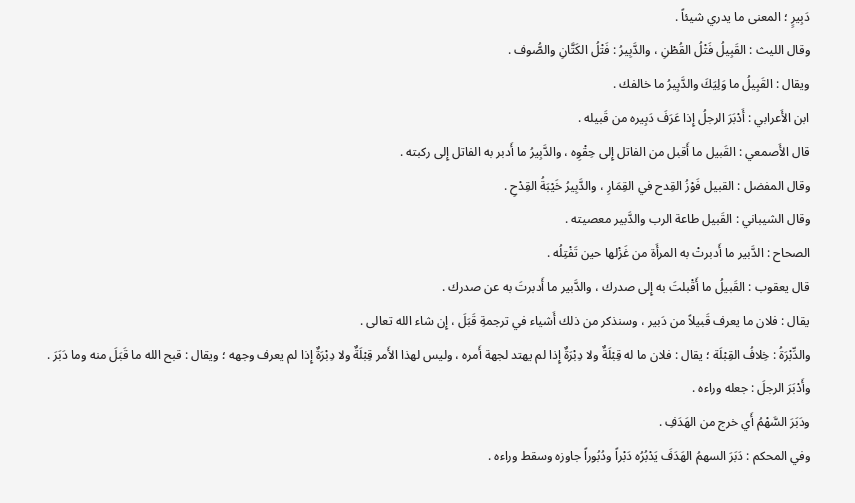دَبِيرٍ ؛ المعنى ما يدري شيئاً .
وقال الليث : القَبِيلُ فَتْلُ القُطْنِ ، والدَّبِيرُ : فَتْلُ الكَتَّانِ والصُّوف .
ويقال : القَبِيلُ ما وَلِيَكَ والدَّبِيرُ ما خالفك .
ابن الأَعرابي : أَدْبَرَ الرجلُ إِذا عَرَفَ دَبِيره من قَبيله .
قال الأَصمعي : القَبيل ما أَقبل من الفاتل إِلى حِقْوِه ، والدَّبِيرُ ما أَدبر به الفاتل إِلى ركبته .
وقال المفضل : القبيل فَوْزُ القِدح في القِمَارِ ، والدَّبِيرُ خَيْبَةُ القِدْحِ .
وقال الشيباني : القَبيل طاعة الرب والدَّبير معصيته .
الصحاح : الدَّبير ما أَدبرتْ به المرأَة من غَزْلها حين تَفْتِلُه .
قال يعقوب : القَبيلُ ما أَقْبلتَ به إِلى صدرك ، والدَّبير ما أَدبرتَ به عن صدرك .
يقال : فلان ما يعرف قَبيلاً من دَبير ، وسنذكر من ذلك أَشياء في ترجمةِ قَبَلَ ، إِن شاء الله تعالى .
والدِّبْرَةُ : خِلافُ القِبْلَة ؛ يقال : فلان ما له قِبْلَةٌ ولا دِبْرَةٌ إِذا لم يهتد لجهة أَمره ، وليس لهذا الأَمر قِبْلَةٌ ولا دِبْرَةٌ إِذا لم يعرف وجهه ؛ ويقال : قبح الله ما قَبَلَ منه وما دَبَرَ .
وأَدْبَرَ الرجلَ : جعله وراءه .
ودَبَرَ السَّهْمُ أَي خرج من الهَدَفِ .
وفي المحكم : دَبَرَ السهمُ الهَدَفَ يَدْبُرُه دَبْراً ودُبُوراً جاوزه وسقط وراءه .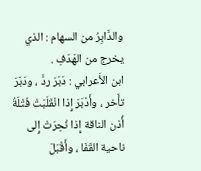والدَّابِرُ من السهام : الذي يخرج من الهَدَفِ .
ابن الأَعرابي : دَبَرَ ردَّ ، ودَبَرَ تأَخر ، وأَدْبَرَ إِذا انْقَلَبَتْ فَتْلَةُ أُذن الناقة إِذا نُحِرَتْ إِلى ناحية القَفَا ، وأَقْبَلَ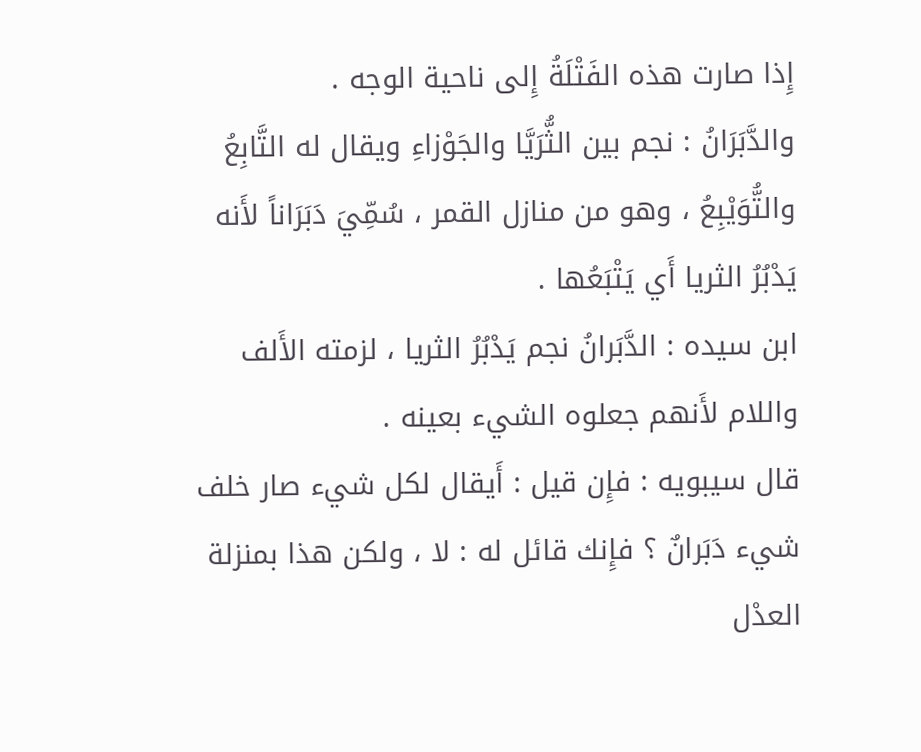إِذا صارت هذه الفَتْلَةُ إِلى ناحية الوجه .
والدَّبَرَانُ : نجم بين الثُّرَيَّا والجَوْزاءِ ويقال له التَّابِعُ والتُّوَيْبِعُ ، وهو من منازل القمر ، سُمِّيَ دَبَرَاناً لأَنه يَدْبُرُ الثريا أَي يَتْبَعُها .
ابن سيده : الدَّبَرانُ نجم يَدْبُرُ الثريا ، لزمته الأَلف واللام لأَنهم جعلوه الشيء بعينه .
قال سيبويه : فإِن قيل : أَيقال لكل شيء صار خلف شيء دَبَرانٌ ؟ فإِنك قائل له : لا ، ولكن هذا بمنزلة العدْل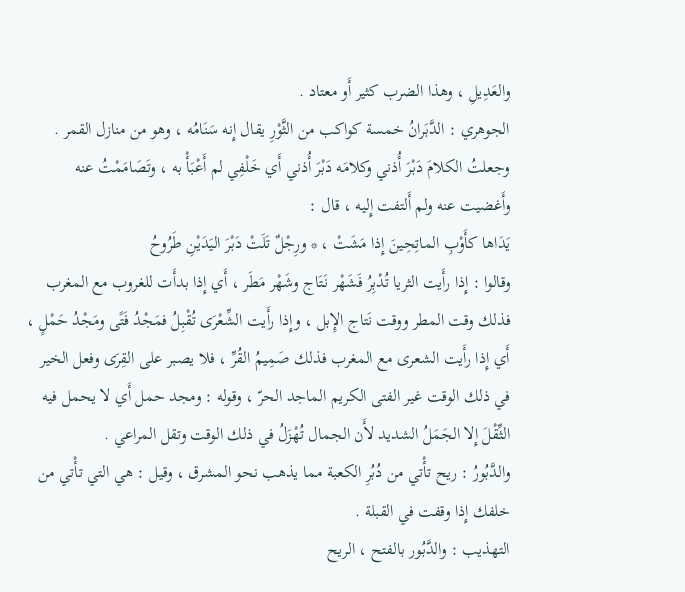والعَدِيلِ ، وهذا الضرب كثير أَو معتاد .
الجوهري : الدَّبَرانُ خمسة كواكب من الثَّوْرِ يقال إِنه سَنَامُه ، وهو من منازل القمر .
وجعلتُ الكلامَ دَبْرَ أُذني وكلامَه دَبْرَ أُذني أَي خَلْفِي لم أَعْبَأْ به ، وتَصَامَمْتُ عنه وأَغضيت عنه ولم أَلتفت إِليه ، قال :
يَدَاها كأَوْبِ الماتِحِينَ إِذا مَشَتْ ، * ورِجْلٌ تَلَتْ دَبْرَ اليَدَيْنِ طَرُوحُ
وقالوا : إِذا رأَيت الثريا تُدْبِرُ فَشَهْر نَتَاج وشَهْر مَطَر ، أَي إِذا بدأَت للغروب مع المغرب فذلك وقت المطر ووقت نَتاج الإِبل ، وإِذا رأَيت الشِّعْرَى تُقْبِلُ فمَجْدُ فَتًى ومَجْدُ حَمْلٍ ، أَي إِذا رأَيت الشعرى مع المغرب فذلك صَمِيمُ القُرِّ ، فلا يصبر على القِرَى وفعل الخير في ذلك الوقت غير الفتى الكريم الماجد الحرّ ، وقوله : ومجد حمل أَي لا يحمل فيه الثِّقْلَ إِلا الجَمَلُ الشديد لأَن الجمال تُهْزَلُ في ذلك الوقت وتقل المراعي .
والدَّبُورُ : ريح تأْتي من دُبُرِ الكعبة مما يذهب نحو المشرق ، وقيل : هي التي تأْتي من خلفك إِذا وقفت في القبلة .
التهذيب : والدَّبُور بالفتح ، الريح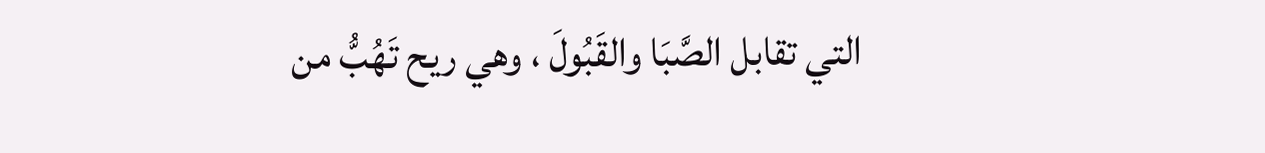التي تقابل الصَّبَا والقَبُولَ ، وهي ريح تَهُبُّ من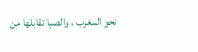نحو المغرب ، والصبا تقابلها من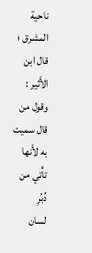ناحية المشرق ؛ قال ابن الأَثير : وقول من قال سميت به لأَنها تأْتي من دُبُرِ
لسان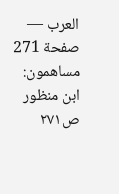العرب — صفحة 271
مساهمون: ابن منظور
ص٢٧١